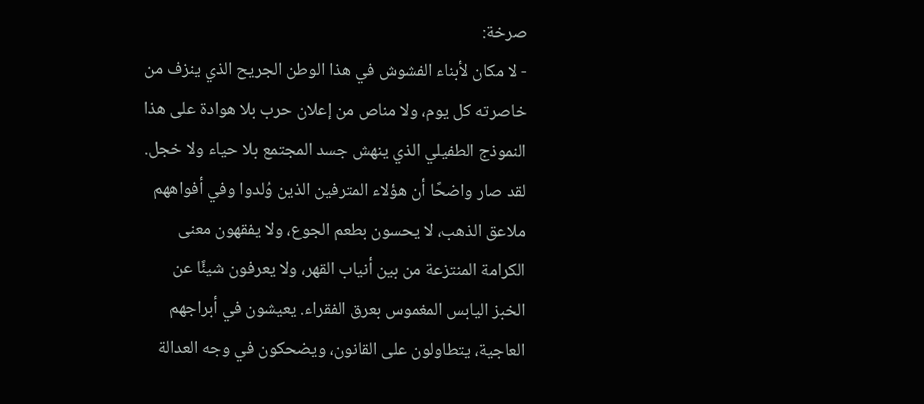صرخة:
- لا مكان لأبناء الفشوش في هذا الوطن الجريح الذي ينزف من خاصرته كل يوم، ولا مناص من إعلان حرب بلا هوادة على هذا النموذج الطفيلي الذي ينهش جسد المجتمع بلا حياء ولا خجل. لقد صار واضحًا أن هؤلاء المترفين الذين وُلدوا وفي أفواههم ملاعق الذهب، لا يحسون بطعم الجوع، ولا يفقهون معنى الكرامة المنتزعة من بين أنياب القهر، ولا يعرفون شيئًا عن الخبز اليابس المغموس بعرق الفقراء. يعيشون في أبراجهم العاجية، يتطاولون على القانون، ويضحكون في وجه العدالة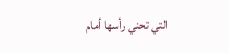التي تحني رأسها أمام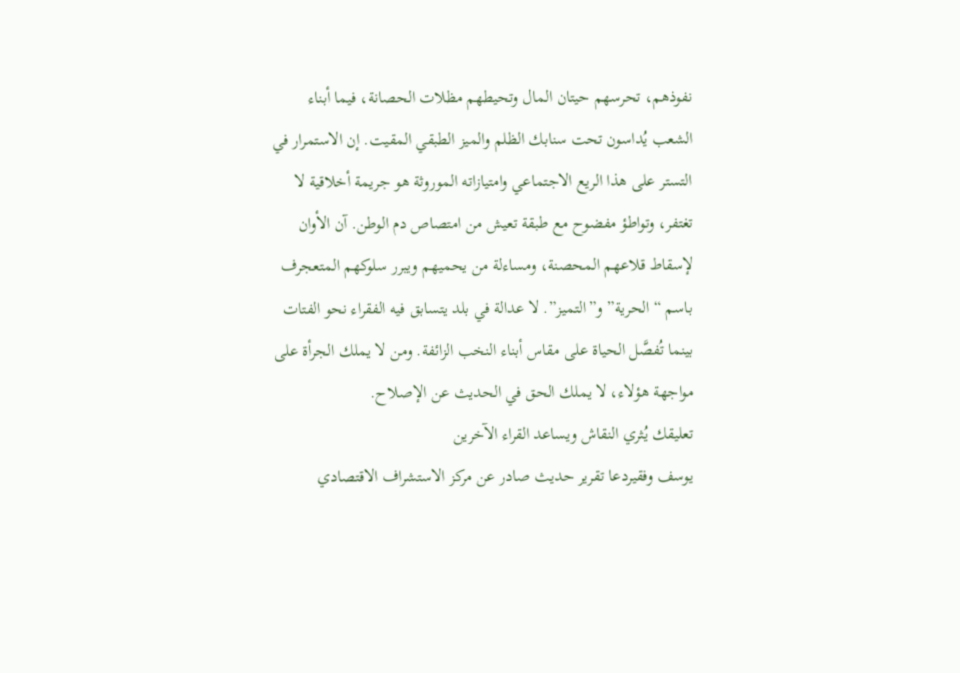نفوذهم، تحرسهم حيتان المال وتحيطهم مظلات الحصانة، فيما أبناء الشعب يُداسون تحت سنابك الظلم والميز الطبقي المقيت. إن الاستمرار في التستر على هذا الريع الاجتماعي وامتيازاته الموروثة هو جريمة أخلاقية لا تغتفر، وتواطؤ مفضوح مع طبقة تعيش من امتصاص دم الوطن. آن الأوان لإسقاط قلاعهم المحصنة، ومساءلة من يحميهم ويبرر سلوكهم المتعجرف باسم “الحرية” و”التميز”. لا عدالة في بلد يتسابق فيه الفقراء نحو الفتات بينما تُفصَّل الحياة على مقاس أبناء النخب الزائفة. ومن لا يملك الجرأة على مواجهة هؤلاء، لا يملك الحق في الحديث عن الإصلاح.
تعليقك يُثري النقاش ويساعد القراء الآخرين
يوسف وفقيردعا تقرير حديث صادر عن مركز الاستشراف الاقتصادي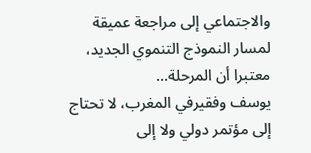والاجتماعي إلى مراجعة عميقة لمسار النموذج التنموي الجديد، معتبرا أن المرحلة...
يوسف وفقيرفي المغرب، لا تحتاج إلى مؤتمر دولي ولا إلى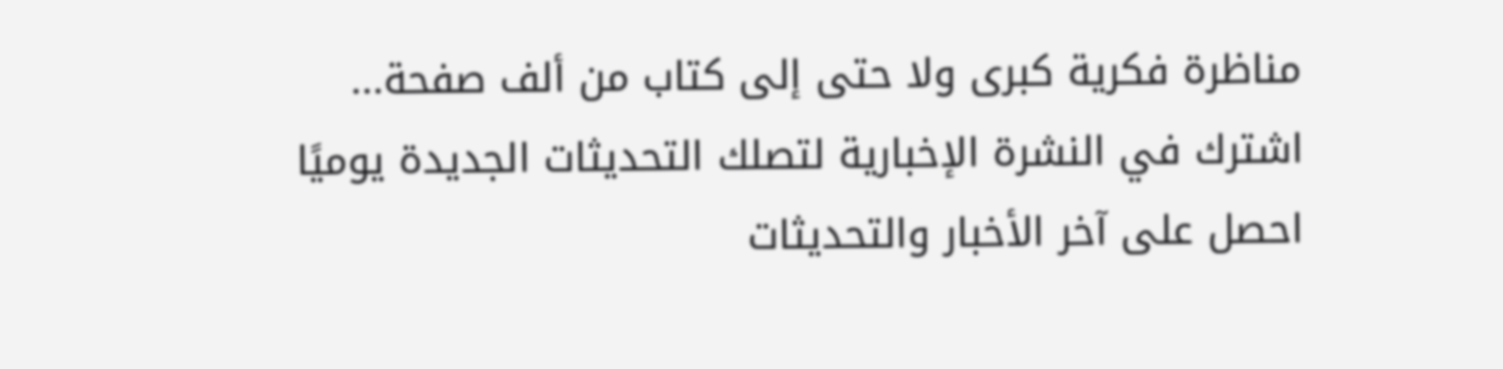مناظرة فكرية كبرى ولا حتى إلى كتاب من ألف صفحة...
اشترك في النشرة الإخبارية لتصلك التحديثات الجديدة يوميًا
احصل على آخر الأخبار والتحديثات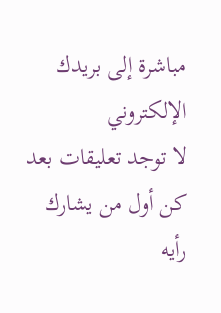مباشرة إلى بريدك الإلكتروني
لا توجد تعليقات بعد
كن أول من يشارك رأيه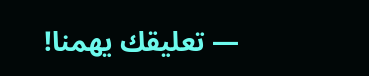— تعليقك يهمنا!